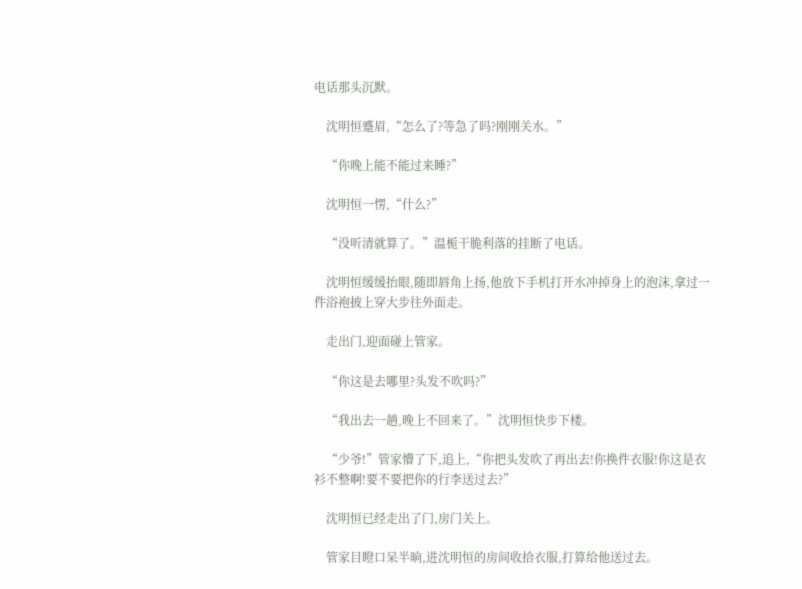电话那头沉默。

    沈明恒蹙眉,“怎么了?等急了吗?刚刚关水。”

    “你晚上能不能过来睡?”

    沈明恒一愣,“什么?”

    “没听清就算了。”温栀干脆利落的挂断了电话。

    沈明恒缓缓抬眼,随即唇角上扬,他放下手机打开水冲掉身上的泡沫,拿过一件浴袍披上穿大步往外面走。

    走出门,迎面碰上管家。

    “你这是去哪里?头发不吹吗?”

    “我出去一趟,晚上不回来了。”沈明恒快步下楼。

    “少爷!”管家懵了下,追上,“你把头发吹了再出去!你换件衣服!你这是衣衫不整啊!要不要把你的行李送过去?”

    沈明恒已经走出了门,房门关上。

    管家目瞪口呆半晌,进沈明恒的房间收拾衣服,打算给他送过去。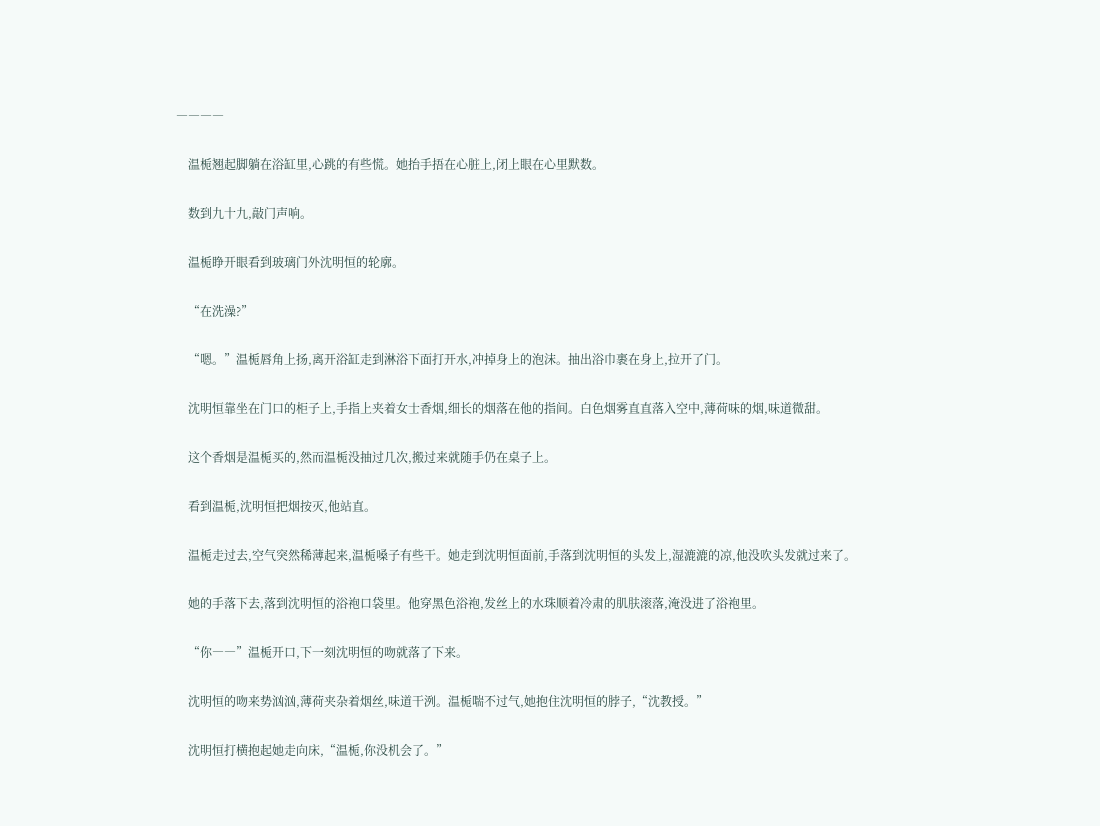――――

    温栀翘起脚躺在浴缸里,心跳的有些慌。她抬手捂在心脏上,闭上眼在心里默数。

    数到九十九,敲门声响。

    温栀睁开眼看到玻璃门外沈明恒的轮廓。

    “在洗澡?”

    “嗯。”温栀唇角上扬,离开浴缸走到淋浴下面打开水,冲掉身上的泡沫。抽出浴巾裹在身上,拉开了门。

    沈明恒靠坐在门口的柜子上,手指上夹着女士香烟,细长的烟落在他的指间。白色烟雾直直落入空中,薄荷味的烟,味道微甜。

    这个香烟是温栀买的,然而温栀没抽过几次,搬过来就随手仍在桌子上。

    看到温栀,沈明恒把烟按灭,他站直。

    温栀走过去,空气突然稀薄起来,温栀嗓子有些干。她走到沈明恒面前,手落到沈明恒的头发上,湿漉漉的凉,他没吹头发就过来了。

    她的手落下去,落到沈明恒的浴袍口袋里。他穿黑色浴袍,发丝上的水珠顺着冷肃的肌肤滚落,淹没进了浴袍里。

    “你――”温栀开口,下一刻沈明恒的吻就落了下来。

    沈明恒的吻来势汹汹,薄荷夹杂着烟丝,味道干洌。温栀喘不过气,她抱住沈明恒的脖子,“沈教授。”

    沈明恒打横抱起她走向床,“温栀,你没机会了。”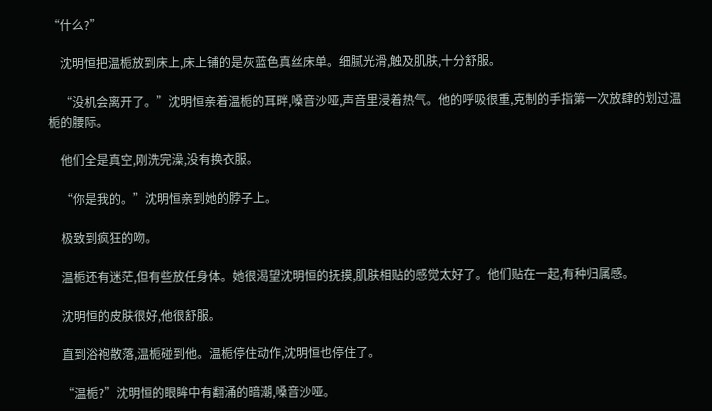“什么?”

    沈明恒把温栀放到床上,床上铺的是灰蓝色真丝床单。细腻光滑,触及肌肤,十分舒服。

    “没机会离开了。”沈明恒亲着温栀的耳畔,嗓音沙哑,声音里浸着热气。他的呼吸很重,克制的手指第一次放肆的划过温栀的腰际。

    他们全是真空,刚洗完澡,没有换衣服。

    “你是我的。”沈明恒亲到她的脖子上。

    极致到疯狂的吻。

    温栀还有迷茫,但有些放任身体。她很渴望沈明恒的抚摸,肌肤相贴的感觉太好了。他们贴在一起,有种归属感。

    沈明恒的皮肤很好,他很舒服。

    直到浴袍散落,温栀碰到他。温栀停住动作,沈明恒也停住了。

    “温栀?”沈明恒的眼眸中有翻涌的暗潮,嗓音沙哑。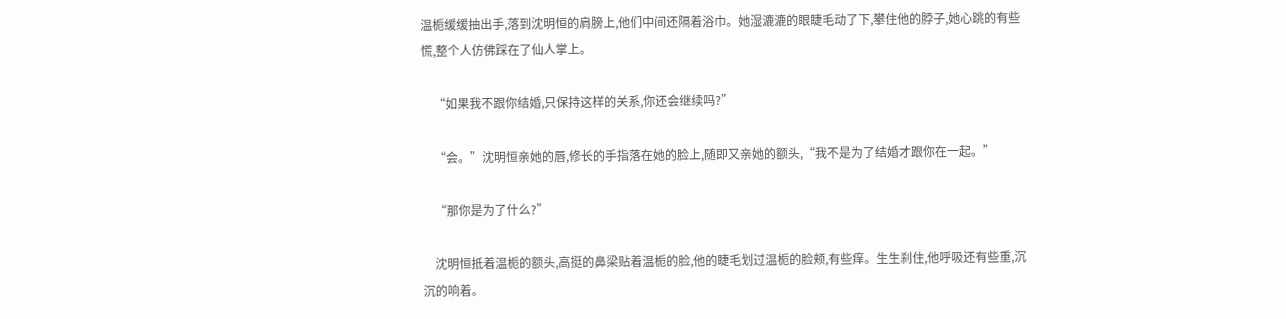温栀缓缓抽出手,落到沈明恒的肩膀上,他们中间还隔着浴巾。她湿漉漉的眼睫毛动了下,攀住他的脖子,她心跳的有些慌,整个人仿佛踩在了仙人掌上。

    “如果我不跟你结婚,只保持这样的关系,你还会继续吗?”

    “会。”沈明恒亲她的唇,修长的手指落在她的脸上,随即又亲她的额头,“我不是为了结婚才跟你在一起。”

    “那你是为了什么?”

    沈明恒抵着温栀的额头,高挺的鼻梁贴着温栀的脸,他的睫毛划过温栀的脸颊,有些痒。生生刹住,他呼吸还有些重,沉沉的响着。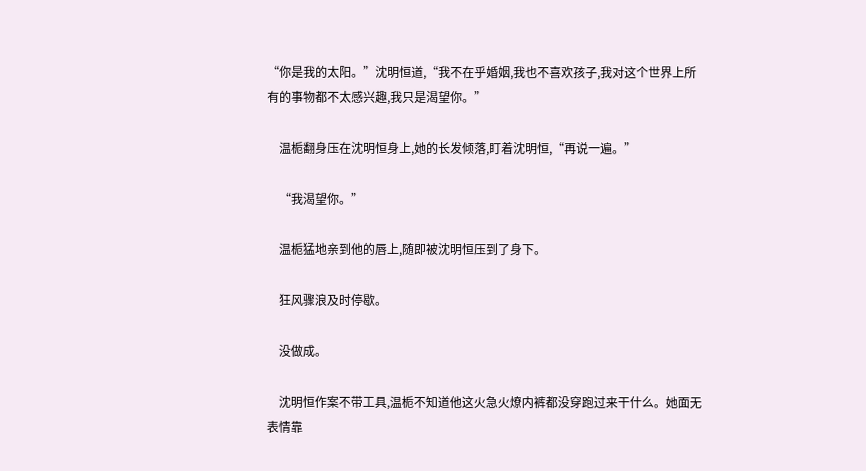“你是我的太阳。”沈明恒道,“我不在乎婚姻,我也不喜欢孩子,我对这个世界上所有的事物都不太感兴趣,我只是渴望你。”

    温栀翻身压在沈明恒身上,她的长发倾落,盯着沈明恒,“再说一遍。”

    “我渴望你。”

    温栀猛地亲到他的唇上,随即被沈明恒压到了身下。

    狂风骤浪及时停歇。

    没做成。

    沈明恒作案不带工具,温栀不知道他这火急火燎内裤都没穿跑过来干什么。她面无表情靠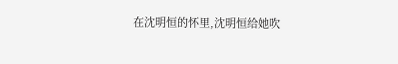在沈明恒的怀里,沈明恒给她吹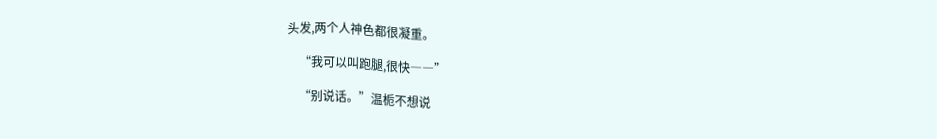头发,两个人神色都很凝重。

    “我可以叫跑腿,很快――”

    “别说话。”温栀不想说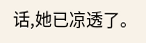话,她已凉透了。